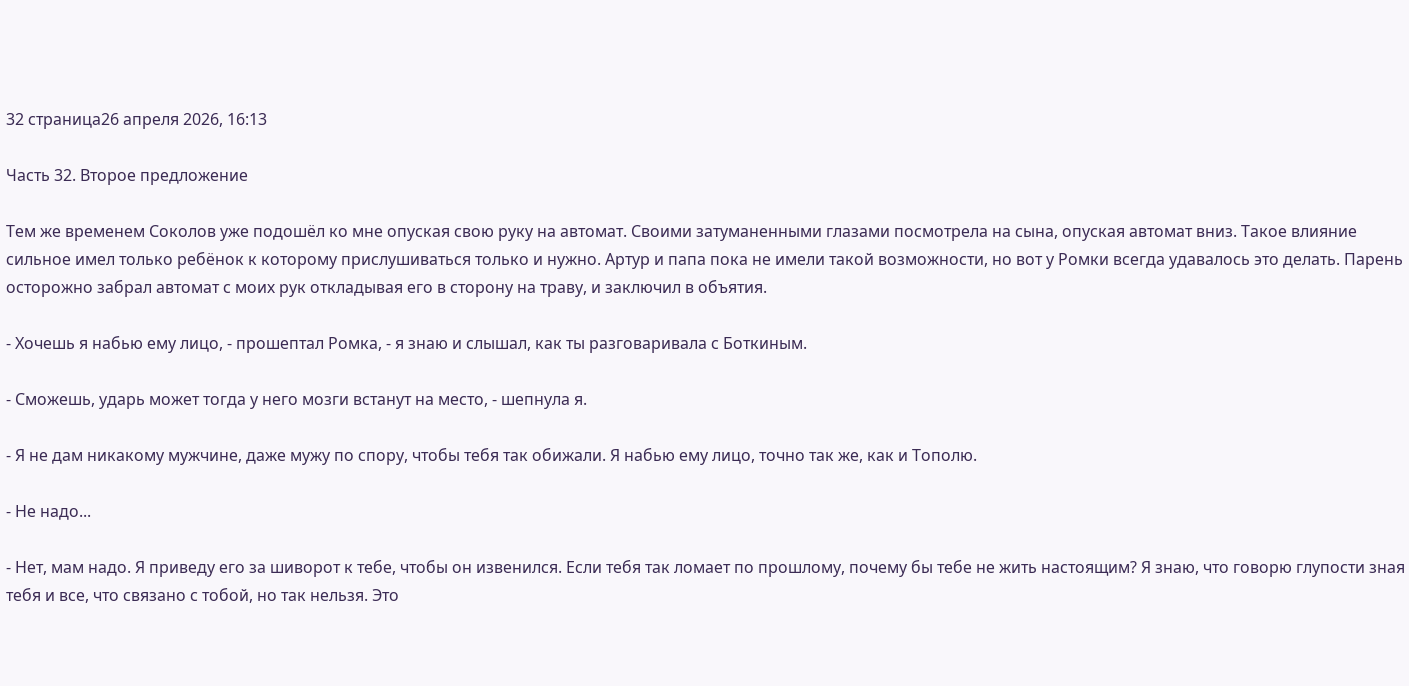32 страница26 апреля 2026, 16:13

Часть 32. Второе предложение

Тем же временем Соколов уже подошёл ко мне опуская свою руку на автомат. Своими затуманенными глазами посмотрела на сына, опуская автомат вниз. Такое влияние сильное имел только ребёнок к которому прислушиваться только и нужно. Артур и папа пока не имели такой возможности, но вот у Ромки всегда удавалось это делать. Парень осторожно забрал автомат с моих рук откладывая его в сторону на траву, и заключил в объятия.

- Хочешь я набью ему лицо, - прошептал Ромка, - я знаю и слышал, как ты разговаривала с Боткиным.

- Сможешь, ударь может тогда у него мозги встанут на место, - шепнула я.

- Я не дам никакому мужчине, даже мужу по спору, чтобы тебя так обижали. Я набью ему лицо, точно так же, как и Тополю.

- Не надо...

- Нет, мам надо. Я приведу его за шиворот к тебе, чтобы он извенился. Если тебя так ломает по прошлому, почему бы тебе не жить настоящим? Я знаю, что говорю глупости зная тебя и все, что связано с тобой, но так нельзя. Это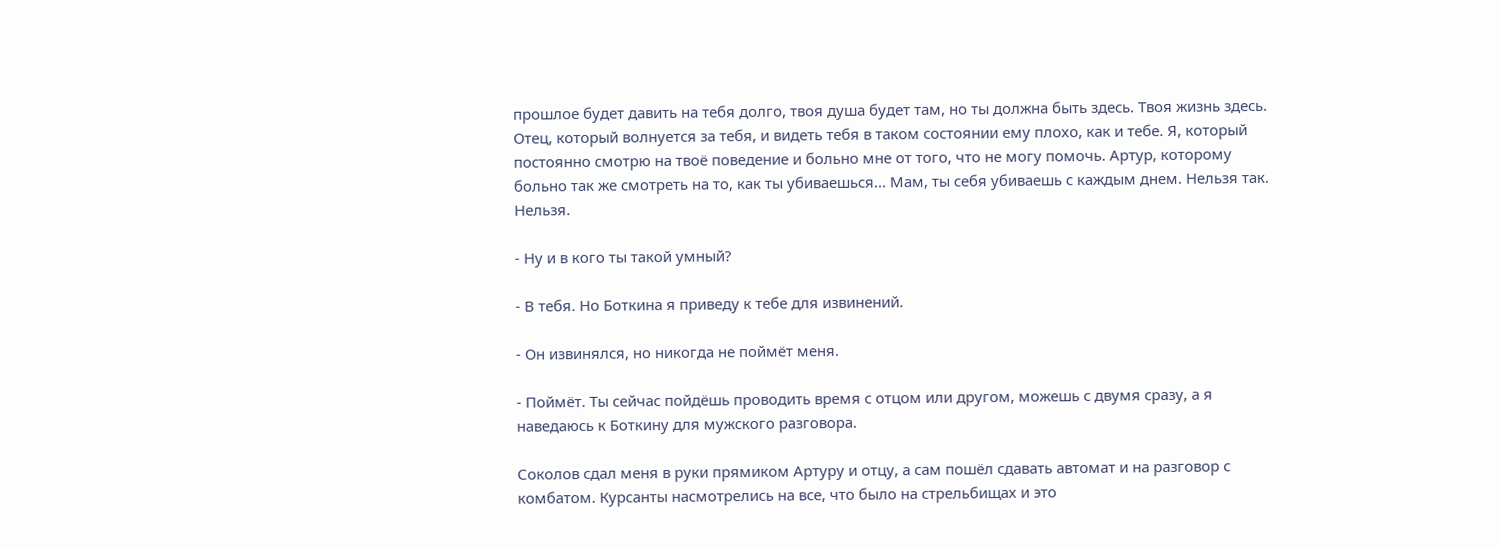прошлое будет давить на тебя долго, твоя душа будет там, но ты должна быть здесь. Твоя жизнь здесь. Отец, который волнуется за тебя, и видеть тебя в таком состоянии ему плохо, как и тебе. Я, который постоянно смотрю на твоё поведение и больно мне от того, что не могу помочь. Артур, которому больно так же смотреть на то, как ты убиваешься... Мам, ты себя убиваешь с каждым днем. Нельзя так. Нельзя.

- Ну и в кого ты такой умный?

- В тебя. Но Боткина я приведу к тебе для извинений.

- Он извинялся, но никогда не поймёт меня.

- Поймёт. Ты сейчас пойдёшь проводить время с отцом или другом, можешь с двумя сразу, а я наведаюсь к Боткину для мужского разговора.

Соколов сдал меня в руки прямиком Артуру и отцу, а сам пошёл сдавать автомат и на разговор с комбатом. Курсанты насмотрелись на все, что было на стрельбищах и это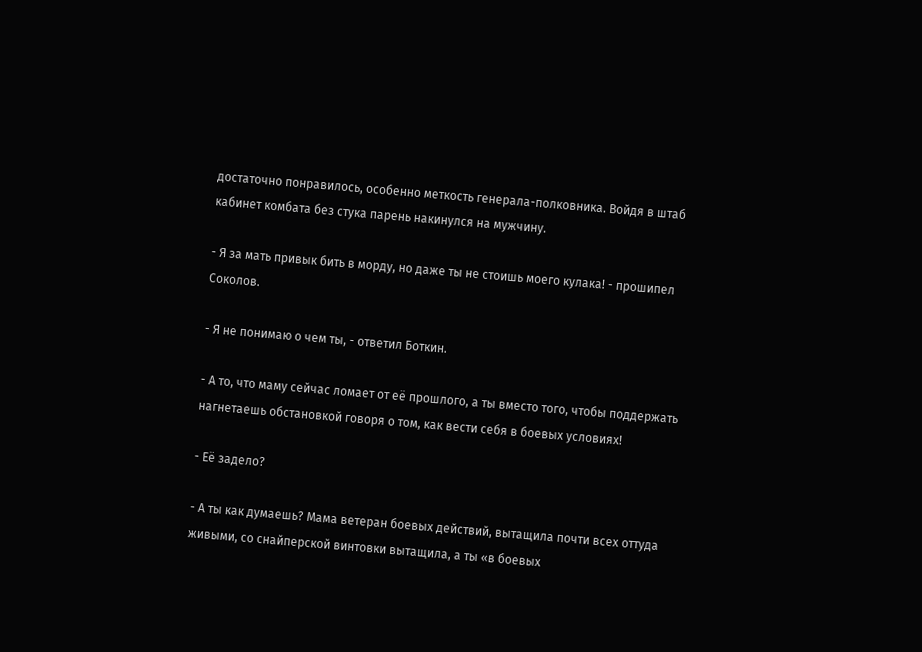достаточно понравилось, особенно меткость генерала-полковника. Войдя в штаб кабинет комбата без стука парень накинулся на мужчину.

- Я за мать привык бить в морду, но даже ты не стоишь моего кулака! - прошипел Соколов.

- Я не понимаю о чем ты, - ответил Боткин.

- А то, что маму сейчас ломает от её прошлого, а ты вместо того, чтобы поддержать нагнетаешь обстановкой говоря о том, как вести себя в боевых условиях!

- Её задело?

- А ты как думаешь? Мама ветеран боевых действий, вытащила почти всех оттуда живыми, со снайперской винтовки вытащила, а ты «в боевых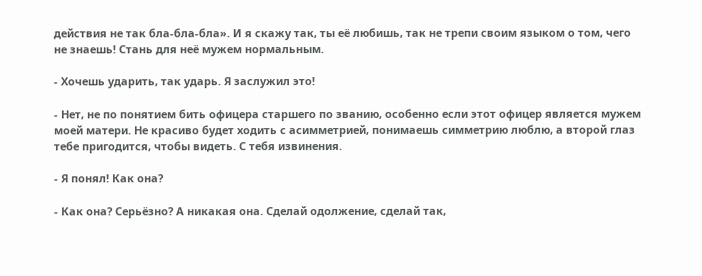действия не так бла-бла-бла». И я скажу так, ты её любишь, так не трепи своим языком о том, чего не знаешь! Стань для неё мужем нормальным.

- Хочешь ударить, так ударь. Я заслужил это!

- Нет, не по понятием бить офицера старшего по званию, особенно если этот офицер является мужем моей матери. Не красиво будет ходить с асимметрией, понимаешь симметрию люблю, а второй глаз тебе пригодится, чтобы видеть. С тебя извинения.

- Я понял! Как она?

- Как она? Серьёзно? А никакая она. Сделай одолжение, сделай так,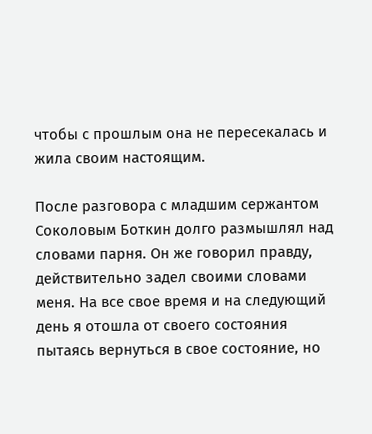чтобы с прошлым она не пересекалась и жила своим настоящим.

После разговора с младшим сержантом Соколовым Боткин долго размышлял над словами парня. Он же говорил правду, действительно задел своими словами меня. На все свое время и на следующий день я отошла от своего состояния пытаясь вернуться в свое состояние, но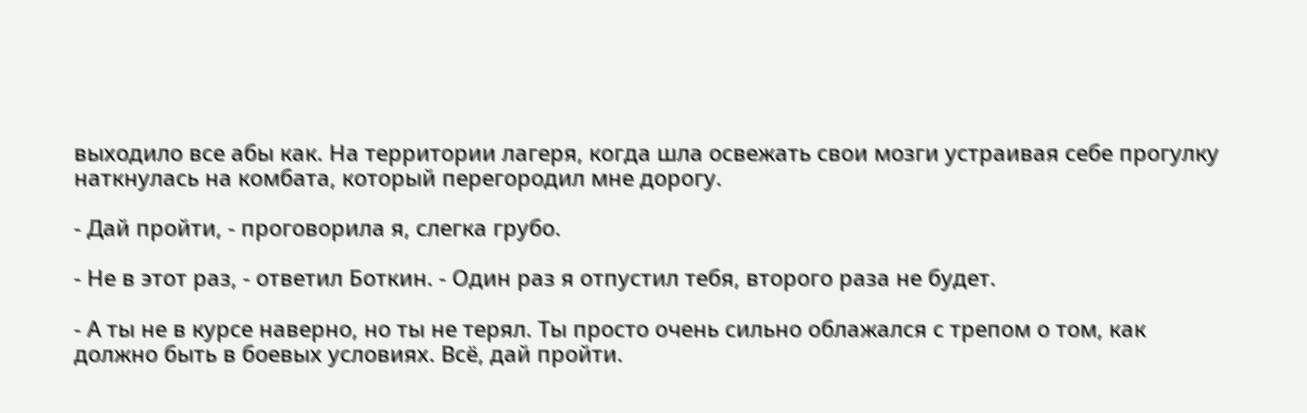выходило все абы как. На территории лагеря, когда шла освежать свои мозги устраивая себе прогулку наткнулась на комбата, который перегородил мне дорогу.

- Дай пройти, - проговорила я, слегка грубо.

- Не в этот раз, - ответил Боткин. - Один раз я отпустил тебя, второго раза не будет.

- А ты не в курсе наверно, но ты не терял. Ты просто очень сильно облажался с трепом о том, как должно быть в боевых условиях. Всё, дай пройти.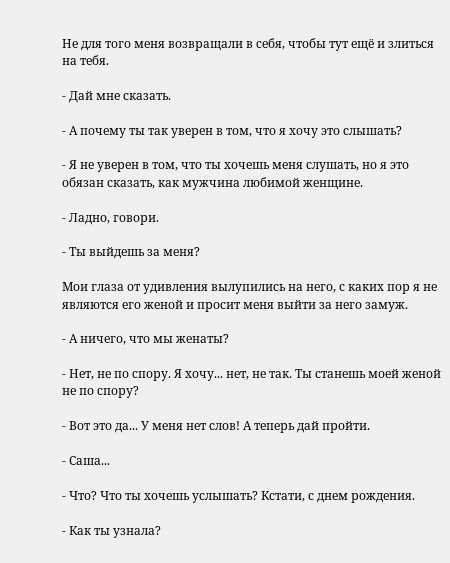Не для того меня возвращали в себя, чтобы тут ещё и злиться на тебя.

- Дай мне сказать.

- А почему ты так уверен в том, что я хочу это слышать?

- Я не уверен в том, что ты хочешь меня слушать, но я это обязан сказать, как мужчина любимой женщине.

- Ладно, говори.

- Ты выйдешь за меня?

Мои глаза от удивления вылупились на него, с каких пор я не являются его женой и просит меня выйти за него замуж.

- А ничего, что мы женаты?

- Нет, не по спору. Я хочу... нет, не так. Ты станешь моей женой не по спору?

- Вот это да... У меня нет слов! А теперь дай пройти.

- Саша...

- Что? Что ты хочешь услышать? Кстати, с днем рождения.

- Как ты узнала?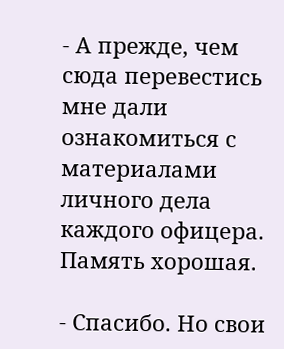- А прежде, чем сюда перевестись мне дали ознакомиться с материалами личного дела каждого офицера. Память хорошая.

- Спасибо. Но свои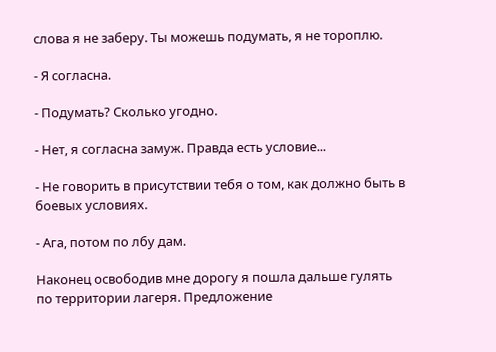слова я не заберу. Ты можешь подумать, я не тороплю.

- Я согласна.

- Подумать? Сколько угодно.

- Нет, я согласна замуж. Правда есть условие...

- Не говорить в присутствии тебя о том, как должно быть в боевых условиях.

- Ага, потом по лбу дам.

Наконец освободив мне дорогу я пошла дальше гулять по территории лагеря. Предложение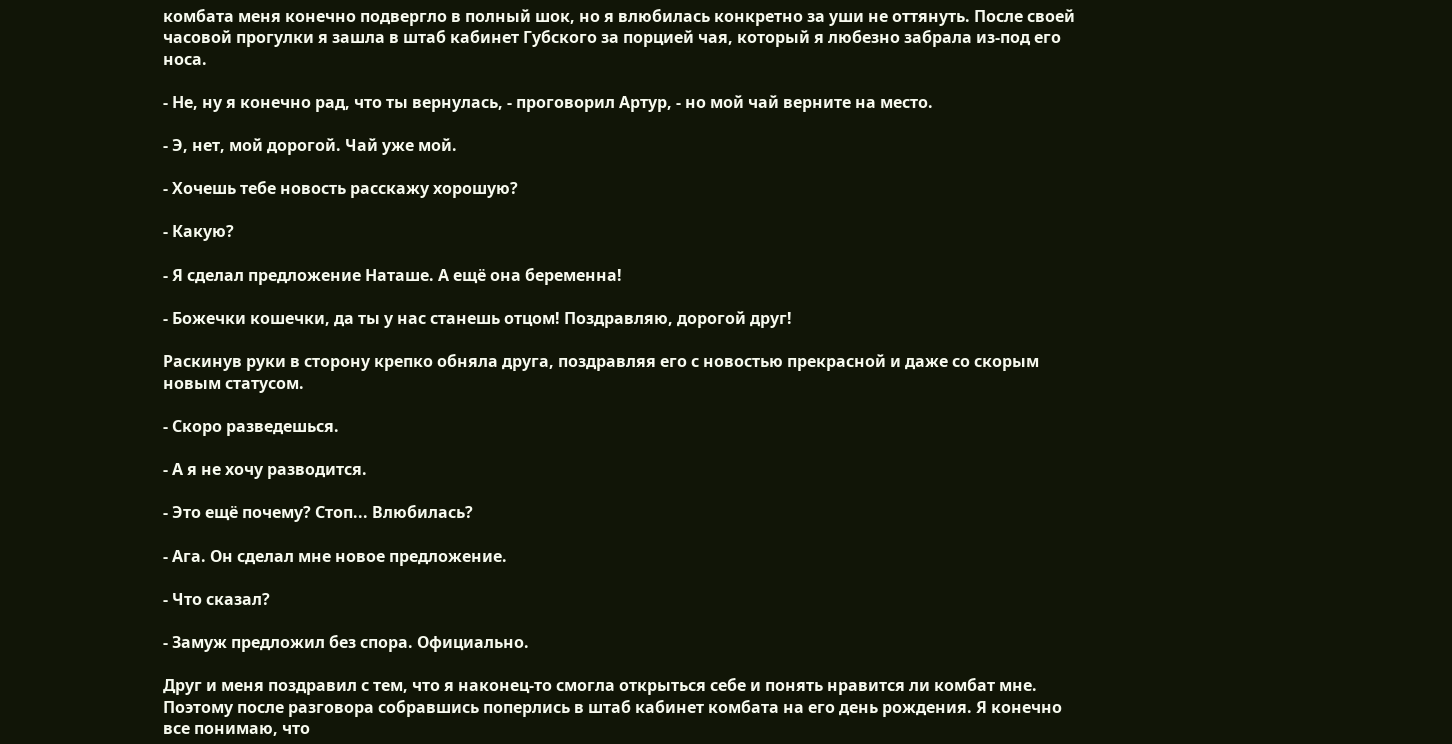комбата меня конечно подвергло в полный шок, но я влюбилась конкретно за уши не оттянуть. После своей часовой прогулки я зашла в штаб кабинет Губского за порцией чая, который я любезно забрала из-под его носа.

- Не, ну я конечно рад, что ты вернулась, - проговорил Артур, - но мой чай верните на место.

- Э, нет, мой дорогой. Чай уже мой.

- Хочешь тебе новость расскажу хорошую?

- Какую?

- Я сделал предложение Наташе. А ещё она беременна!

- Божечки кошечки, да ты у нас станешь отцом! Поздравляю, дорогой друг!

Раскинув руки в сторону крепко обняла друга, поздравляя его с новостью прекрасной и даже со скорым новым статусом.

- Скоро разведешься.

- А я не хочу разводится.

- Это ещё почему? Стоп... Влюбилась?

- Ага. Он сделал мне новое предложение.

- Что сказал?

- Замуж предложил без спора. Официально.

Друг и меня поздравил с тем, что я наконец-то смогла открыться себе и понять нравится ли комбат мне. Поэтому после разговора собравшись поперлись в штаб кабинет комбата на его день рождения. Я конечно все понимаю, что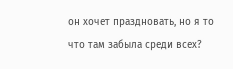он хочет праздновать, но я то что там забыла среди всех?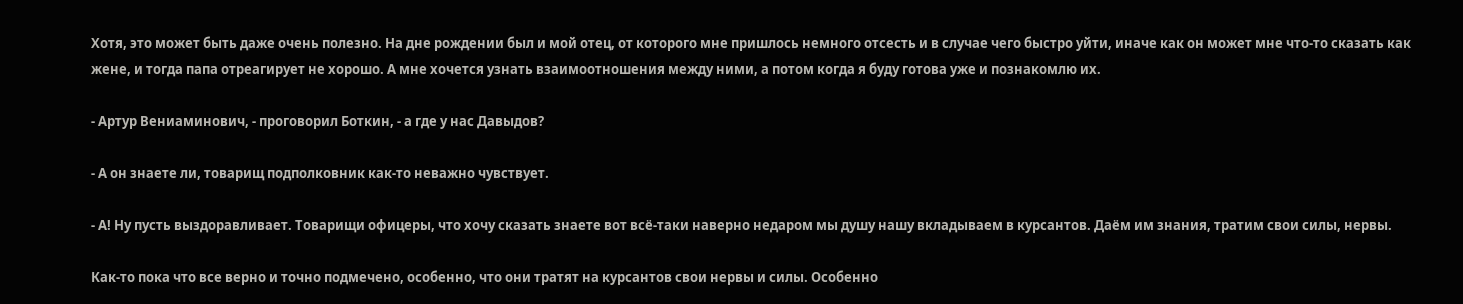Хотя, это может быть даже очень полезно. На дне рождении был и мой отец, от которого мне пришлось немного отсесть и в случае чего быстро уйти, иначе как он может мне что-то сказать как жене, и тогда папа отреагирует не хорошо. А мне хочется узнать взаимоотношения между ними, а потом когда я буду готова уже и познакомлю их.

- Артур Вениаминович, - проговорил Боткин, - а где у нас Давыдов?

- А он знаете ли, товарищ подполковник как-то неважно чувствует.

- А! Ну пусть выздоравливает. Товарищи офицеры, что хочу сказать знаете вот всё-таки наверно недаром мы душу нашу вкладываем в курсантов. Даём им знания, тратим свои силы, нервы.

Как-то пока что все верно и точно подмечено, особенно, что они тратят на курсантов свои нервы и силы. Особенно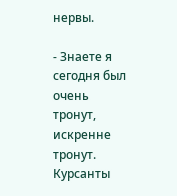нервы.

- Знаете я сегодня был очень тронут, искренне тронут. Курсанты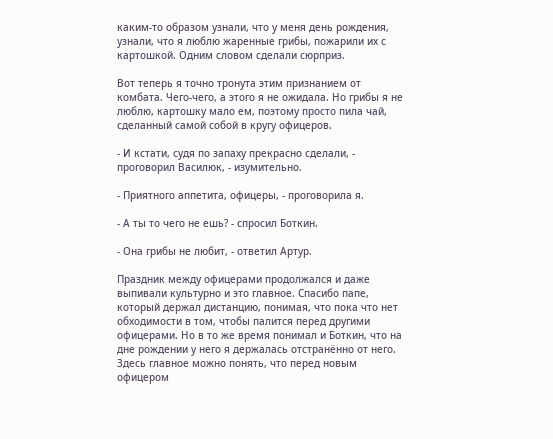каким-то образом узнали, что у меня день рождения, узнали, что я люблю жаренные грибы, пожарили их с картошкой. Одним словом сделали сюрприз.

Вот теперь я точно тронута этим признанием от комбата. Чего-чего, а этого я не ожидала. Но грибы я не люблю, картошку мало ем, поэтому просто пила чай, сделанный самой собой в кругу офицеров.

- И кстати, судя по запаху прекрасно сделали, - проговорил Василюк, - изумительно.

- Приятного аппетита, офицеры, - проговорила я.

- А ты то чего не ешь? - спросил Боткин.

- Она грибы не любит, - ответил Артур.

Праздник между офицерами продолжался и даже выпивали культурно и это главное. Спасибо папе, который держал дистанцию, понимая, что пока что нет обходимости в том, чтобы палится перед другими офицерами. Но в то же время понимал и Боткин, что на дне рождении у него я держалась отстранённо от него. Здесь главное можно понять, что перед новым офицером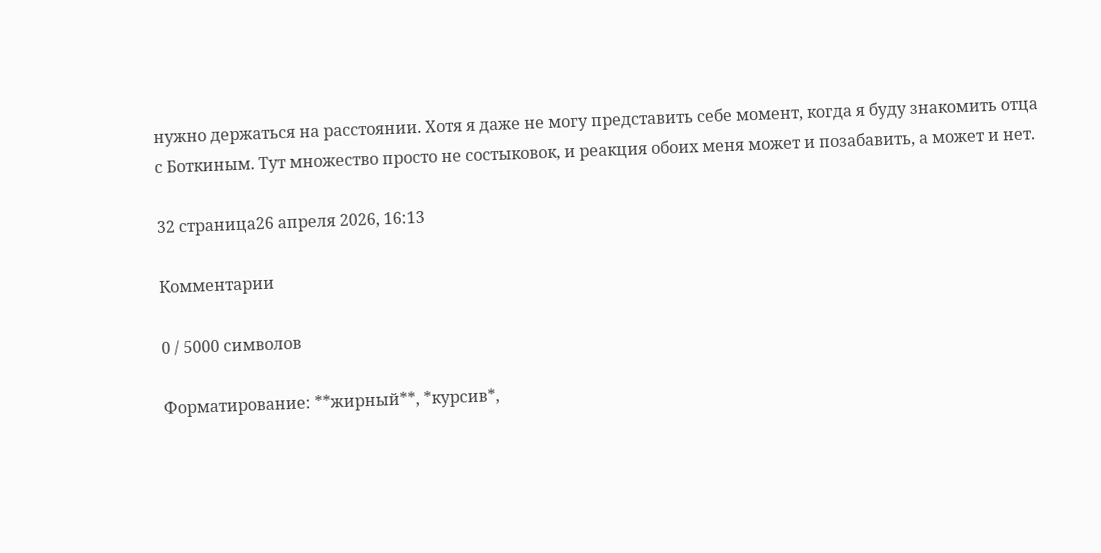нужно держаться на расстоянии. Хотя я даже не могу представить себе момент, когда я буду знакомить отца с Боткиным. Тут множество просто не состыковок, и реакция обоих меня может и позабавить, а может и нет.

32 страница26 апреля 2026, 16:13

Комментарии

0 / 5000 символов

Форматирование: **жирный**, *курсив*,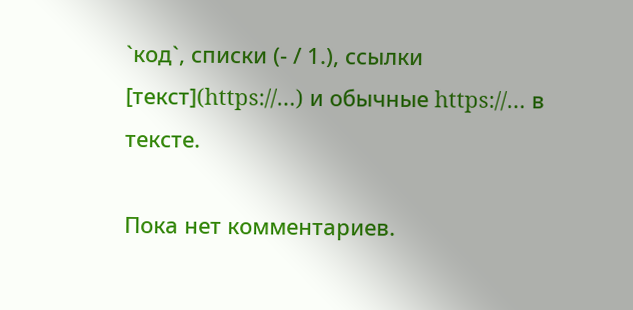`код`, списки (- / 1.), ссылки [текст](https://…) и обычные https://… в тексте.

Пока нет комментариев.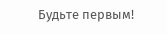Будьте первым!